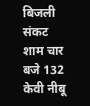बिजली संकट शाम चार बजे 132 केवी नीबू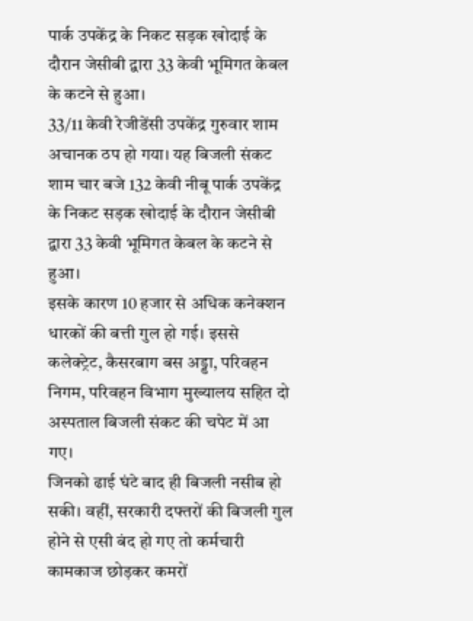पार्क उपकेंद्र के निकट सड़क खोदाई के दौरान जेसीबी द्वारा 33 केवी भूमिगत केबल के कटने से हुआ।
33/11 केवी रेजीडेंसी उपकेंद्र गुरुवार शाम अचानक ठप हो गया। यह बिजली संकट शाम चार बजे 132 केवी नीबू पार्क उपकेंद्र के निकट सड़क खोदाई के दौरान जेसीबी द्वारा 33 केवी भूमिगत केबल के कटने से हुआ।
इसके कारण 10 हजार से अधिक कनेक्शन धारकों की बत्ती गुल हो गई। इससे कलेक्ट्रेट, कैसरबाग बस अड्डा, परिवहन निगम, परिवहन विभाग मुख्यालय सहित दो अस्पताल बिजली संकट की चपेट में आ गए।
जिनको ढाई घंटे बाद ही बिजली नसीब हो सकी। वहीं, सरकारी दफ्तरों की बिजली गुल होने से एसी बंद हो गए तो कर्मचारी कामकाज छोड़कर कमरों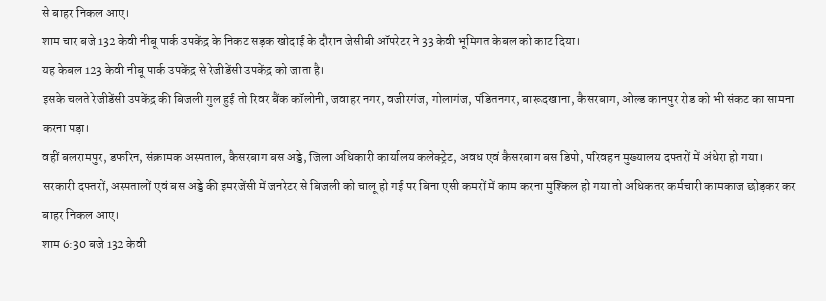से बाहर निकल आए।
शाम चार बजे 132 केवी नीबू पार्क उपकेंद्र के निकट सड़क खोदाई के दौरान जेसीबी ऑपरेटर ने 33 केवी भूमिगत केबल को काट दिया।
यह केबल 123 केवी नीबू पार्क उपकेंद्र से रेजीडेंसी उपकेंद्र को जाता है।
इसके चलते रेजीडेंसी उपकेंद्र की बिजली गुल हुई तो रिवर बैंक कॉलोनी, जवाहर नगर, वजीरगंज, गोलागंज, पंडितनगर, बारूदखाना, कैसरबाग, ओल्ड कानपुर रोड को भी संकट का सामना करना पड़ा।
वहीं बलरामपुर, डफरिन, संक्रामक अस्पताल, कैसरबाग बस अड्डे, जिला अधिकारी कार्यालय कलेक्ट्रेट, अवध एवं कैसरबाग बस डिपो, परिवहन मुख्यालय दफ्तरों में अंधेरा हो गया।
सरकारी दफ्तरों, अस्पतालों एवं बस अड्डे की इमरजेंसी में जनरेटर से बिजली को चालू हो गई पर बिना एसी कमरों में काम करना मुश्किल हो गया तो अधिकतर कर्मचारी कामकाज छोड़कर कर बाहर निकल आए।
शाम 6:30 बजे 132 केवी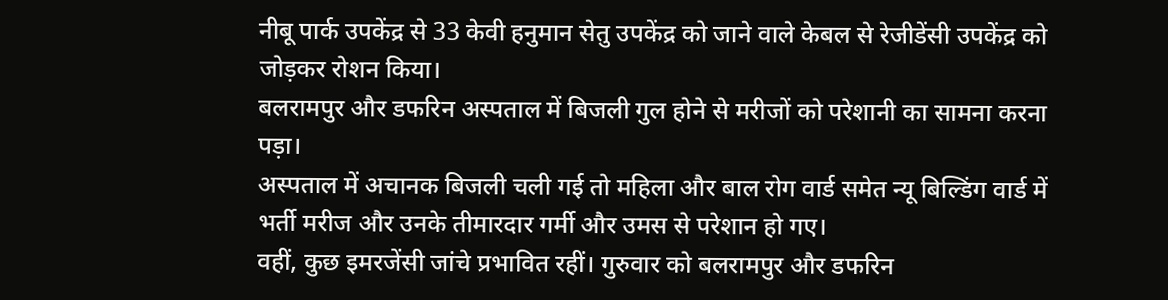नीबू पार्क उपकेंद्र से 33 केवी हनुमान सेतु उपकेंद्र को जाने वाले केबल से रेजीडेंसी उपकेंद्र को जोड़कर रोशन किया।
बलरामपुर और डफरिन अस्पताल में बिजली गुल होने से मरीजों को परेशानी का सामना करना पड़ा।
अस्पताल में अचानक बिजली चली गई तो महिला और बाल रोग वार्ड समेत न्यू बिल्डिंग वार्ड में भर्ती मरीज और उनके तीमारदार गर्मी और उमस से परेशान हो गए।
वहीं, कुछ इमरजेंसी जांचे प्रभावित रहीं। गुरुवार को बलरामपुर और डफरिन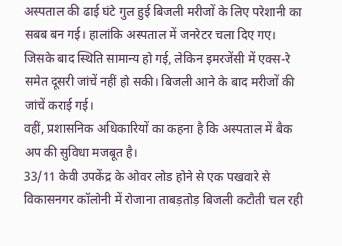अस्पताल की ढाई घंटे गुल हुई बिजली मरीजों के लिए परेशानी का सबब बन गई। हालांकि अस्पताल में जनरेटर चला दिए गए।
जिसके बाद स्थिति सामान्य हो गई, लेकिन इमरजेंसी में एक्स-रे समेत दूसरी जांचें नहीं हो सकी। बिजली आने के बाद मरीजों की जांचें कराई गई।
वहीं, प्रशासनिक अधिकारियों का कहना है कि अस्पताल में बैक अप की सुविधा मजबूत है।
33/11 केवी उपकेंद्र के ओवर लोड होने से एक पखवारे से विकासनगर कॉलोनी में रोजाना ताबड़तोड़ बिजली कटौती चल रही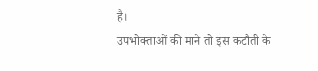है।
उपभोक्ताओं की माने तो इस कटौती के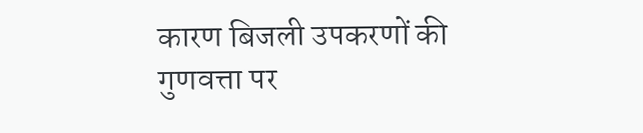कारण बिजली उपकरणों की गुणवत्ता पर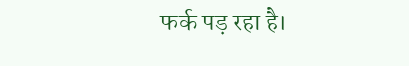फर्क पड़ रहा है।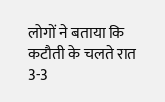लोगों ने बताया कि कटौती के चलते रात 3-3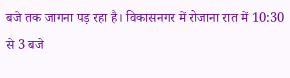बजे तक जागना पड़ रहा है। विकासनगर में रोजाना रात में 10:30 से 3 बजे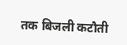तक बिजली कटौती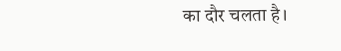का दौर चलता है।